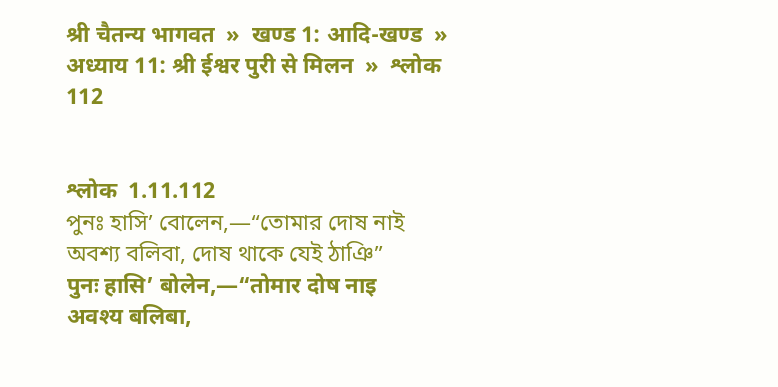श्री चैतन्य भागवत  »  खण्ड 1: आदि-खण्ड  »  अध्याय 11: श्री ईश्वर पुरी से मिलन  »  श्लोक 112


श्लोक  1.11.112
পুনঃ হাসি’ বোলেন,—“তোমার দোষ নাই
অবশ্য বলিবা, দোষ থাকে যেই ঠাঞি”
पुनः हासि’ बोलेन,—“तोमार दोष नाइ
अवश्य बलिबा,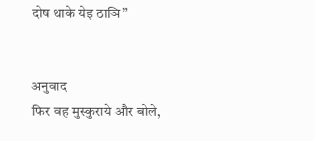दोष थाके येइ ठाञि”


अनुवाद
फिर वह मुस्कुराये और बोले,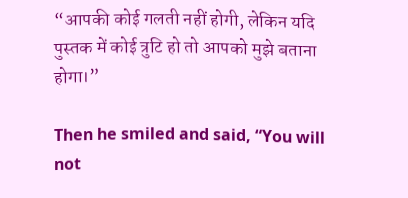“आपकी कोई गलती नहीं होगी, लेकिन यदि पुस्तक में कोई त्रुटि हो तो आपको मुझे बताना होगा।”

Then he smiled and said, “You will not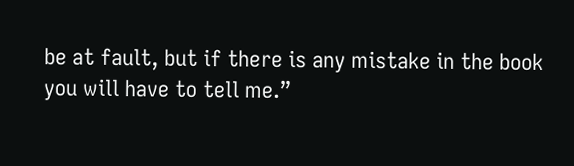be at fault, but if there is any mistake in the book you will have to tell me.”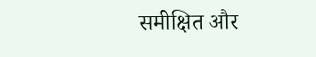समीक्षित और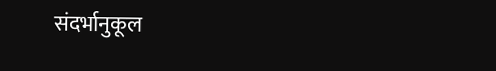संदर्भानुकूल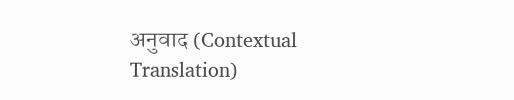अनुवाद (Contextual Translation)